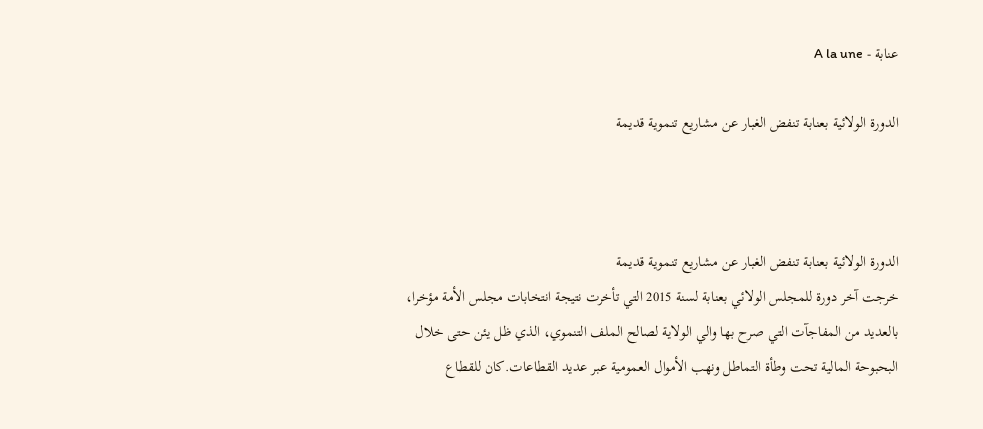عنابة - A la une

الدورة الولائية بعنابة تنفض الغبار عن مشاريع تنموية قديمة



الدورة الولائية بعنابة تنفض الغبار عن مشاريع تنموية قديمة
خرجت آخر دورة للمجلس الولائي بعنابة لسنة 2015 التي تأخرت نتيجة انتخابات مجلس الأمة مؤخرا، بالعديد من المفاجآت التي صرح بها والي الولاية لصالح الملف التنموي، الذي ظل يئن حتى خلال البحبوحة المالية تحت وطأة التماطل ونهب الأموال العمومية عبر عديد القطاعات.كان للقطاع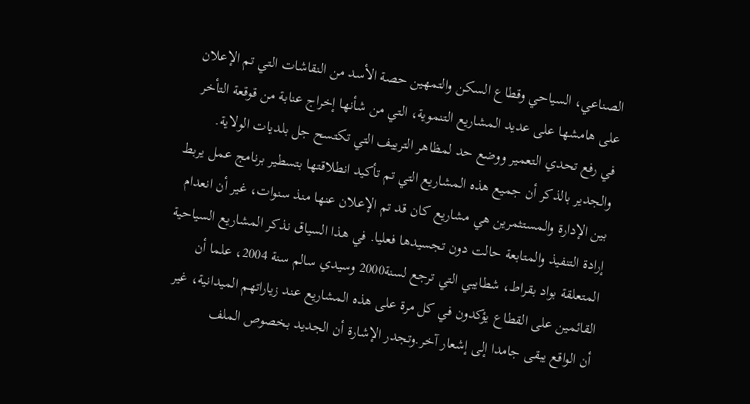الصناعي، السياحي وقطاع السكن والتمهين حصة الأسد من النقاشات التي تم الإعلان على هامشها على عديد المشاريع التنموية، التي من شأنها إخراج عنابة من قوقعة التأخر في رفع تحدي التعمير ووضع حد لمظاهر الترييف التي تكتسح جل بلديات الولاية. والجدير بالذكر أن جميع هذه المشاريع التي تم تأكيد انطلاقتها بتسطير برنامج عمل يربط بين الإدارة والمستثمرين هي مشاريع كان قد تم الإعلان عنها منذ سنوات، غير أن انعدام إرادة التنفيذ والمتابعة حالت دون تجسيدها فعليا. في هذا السياق نذكر المشاريع السياحية المتعلقة بواد بقراط، شطايبي التي ترجع لسنة2000 وسيدي سالم سنة 2004، علما أن القائمين على القطاع يؤكدون في كل مرة على هذه المشاريع عند زياراتهم الميدانية، غير أن الواقع يبقى جامدا إلى إشعار آخر.وتجدر الإشارة أن الجديد بخصوص الملف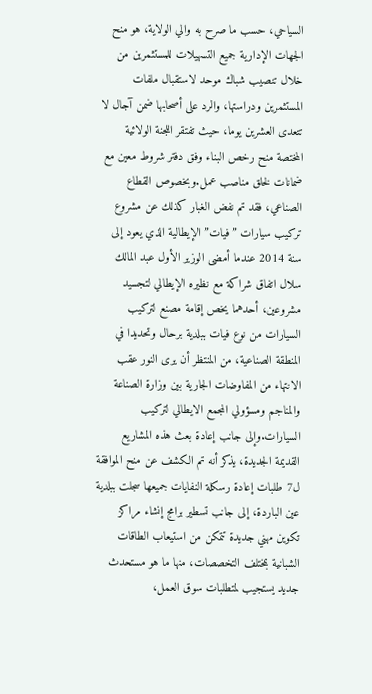السياحي، حسب ما صرح به والي الولاية، هو منح الجهات الإدارية جميع التسهيلات للمستثمرين من خلال تنصيب شباك موحد لاستقبال ملفات المستثمرين ودراستها، والرد على أصحابها ضمن آجال لا تتعدى العشرين يوما، حيث تفتقر اللجنة الولائية المختصة منح رخص البناء وفق دفتر شروط معين مع ضمانات لخلق مناصب عمل.وبخصوص القطاع الصناعي، فقد تم نفض الغبار كذلك عن مشروع تركيب سيارات ”فيات” الإيطالية الذي يعود إلى سنة 2014 عندما أمضى الوزير الأول عبد المالك سلال اتفاق شراكة مع نظيره الإيطالي لتجسيد مشروعين، أحدهما يخص إقامة مصنع لتركيب السيارات من نوع فيات ببلدية برحال وتحديدا في المنطقة الصناعية، من المنتظر أن يرى النور عقب الانتهاء من المفاوضات الجارية بين وزارة الصناعة والمناجم ومسؤولي المجمع الايطالي لتركيب السيارات.وإلى جانب إعادة بعث هذه المشاريع القديمة الجديدة، يذكر أنه تم الكشف عن منح الموافقة ل7 طلبات إعادة رسكلة النفايات جميعها سجلت ببلدية عين الباردة، إلى جانب تسطير برامج إنشاء مراكز تكوين مهني جديدة تتمكن من استيعاب الطاقات الشبانية بمختلف التخصصات، منها ما هو مستحدث جديد يستجيب لمتطلبات سوق العمل،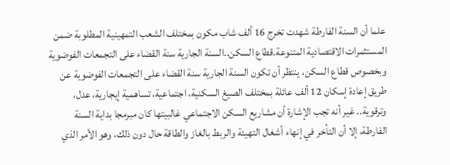علما أن السنة الفارطة شهدت تخرج 16 ألف شاب مكون بمختلف الشعب التمهينية المطلوبة ضمن المستثمرات الاقتصادية المتنوعة.قطاع السكن..السنة الجارية سنة القضاء على التجمعات الفوضوية وبخصوص قطاع السكن، ينتظر أن تكون السنة الجارية سنة القضاء على التجمعات الفوضوية عن طريق إعادة إسكان 12 ألف عائلة بمختلف الصيغ السكنية، اجتماعية، تساهمية إيجارية، عدل، وترقوية.. غير أنه تجب الإشارة أن مشاريع السكن الاجتماعي غالبيتها كان مبرمجا بداية السنة الفارطة، إلا أن التأخر في إنهاء أشغال التهيئة والربط بالغاز والطاقة حال دون ذلك، وهو الأمر الذي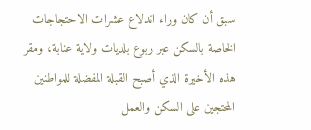سبق أن كان وراء اندلاع عشرات الاحتجاجات الخاصة بالسكن عبر ربوع بلديات ولاية عنابة، ومقر هذه الأخيرة الذي أصبح القبلة المفضلة للمواطنين المحتجين على السكن والعمل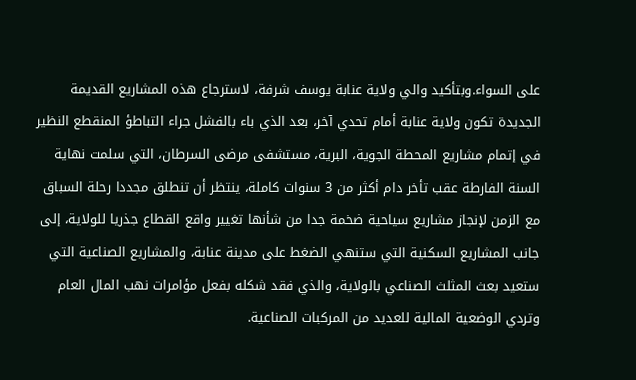على السواء.وبتأكيد والي ولاية عنابة يوسف شرفة، لاسترجاع هذه المشاريع القديمة الجديدة تكون ولاية عنابة أمام تحدي آخر، بعد الذي باء بالفشل جراء التباطؤ المنقطع النظير في إتمام مشاريع المحطة الجوية، البرية، مستشفى مرضى السرطان، التي سلمت نهاية السنة الفارطة عقب تأخر دام أكثر من 3 سنوات كاملة، ينتظر أن تنطلق مجددا رحلة السباق مع الزمن لإنجاز مشاريع سياحية ضخمة جدا من شأنها تغيير واقع القطاع جذريا للولاية، إلى جانب المشاريع السكنية التي ستنهي الضغط على مدينة عنابة، والمشاريع الصناعية التي ستعيد بعث المثلث الصناعي بالولاية، والذي فقد شكله بفعل مؤامرات نهب المال العام وتردي الوضعية المالية للعديد من المركبات الصناعية.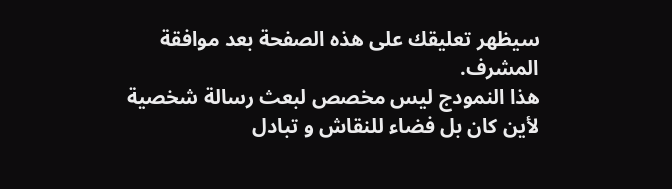سيظهر تعليقك على هذه الصفحة بعد موافقة المشرف.
هذا النمودج ليس مخصص لبعث رسالة شخصية لأين كان بل فضاء للنقاش و تبادل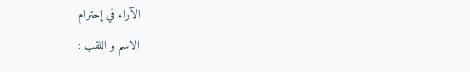الآراء في إحترام
الاسم و اللقب :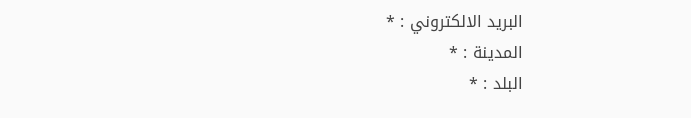البريد الالكتروني : *
المدينة : *
البلد : *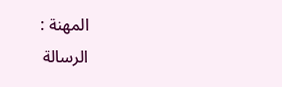المهنة :
الرسالة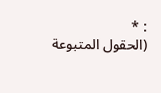: *
(الحقول المتبوعة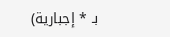بـ * إجبارية)